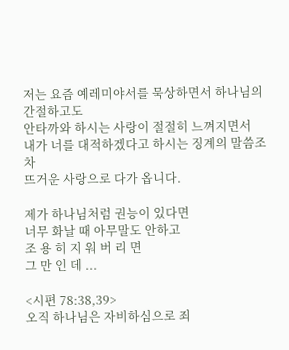저는 요즘 예레미야서를 묵상하면서 하나님의 간절하고도
안타까와 하시는 사랑이 절절히 느껴지면서
내가 너를 대적하겠다고 하시는 징계의 말씀조차
뜨거운 사랑으로 다가 옵니다.

제가 하나님처럼 권능이 있다면
너무 화날 때 아무말도 안하고
조 용 히 지 워 버 리 면
그 만 인 데 ...

<시편 78:38,39>
오직 하나님은 자비하심으로 죄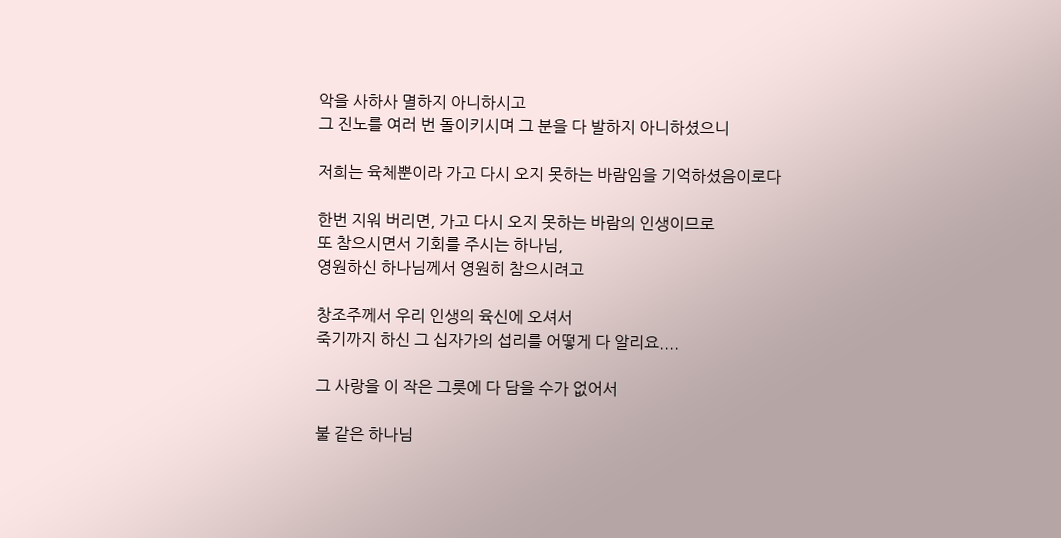악을 사하사 멸하지 아니하시고
그 진노를 여러 번 돌이키시며 그 분을 다 발하지 아니하셨으니

저희는 육체뿐이라 가고 다시 오지 못하는 바람임을 기억하셨음이로다

한번 지워 버리면, 가고 다시 오지 못하는 바람의 인생이므로
또 참으시면서 기회를 주시는 하나님,
영원하신 하나님께서 영원히 참으시려고

창조주께서 우리 인생의 육신에 오셔서
죽기까지 하신 그 십자가의 섭리를 어떻게 다 알리요....

그 사랑을 이 작은 그릇에 다 담을 수가 없어서

불 같은 하나님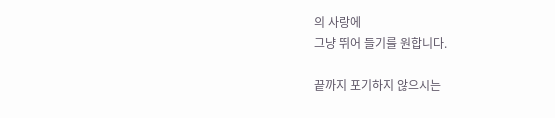의 사랑에
그냥 뛰어 들기를 원합니다.

끝까지 포기하지 않으시는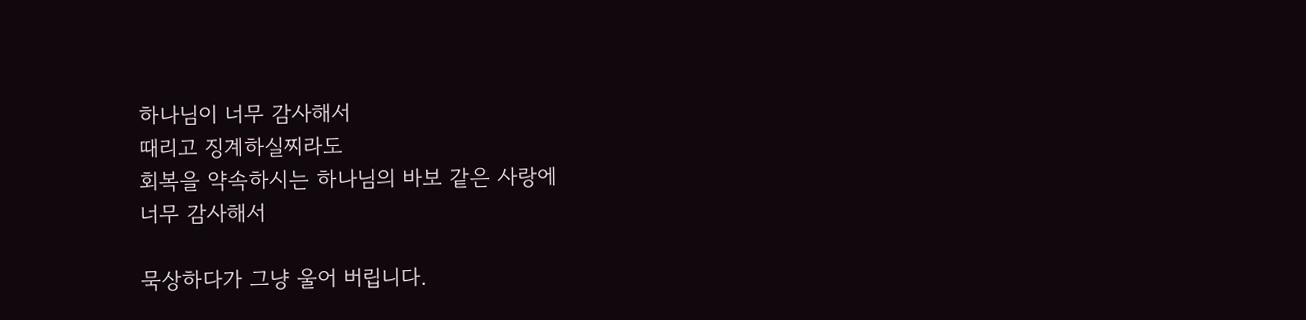하나님이 너무 감사해서
때리고 징계하실찌라도
회복을 약속하시는 하나님의 바보 같은 사랑에
너무 감사해서

묵상하다가 그냥 울어 버립니다.